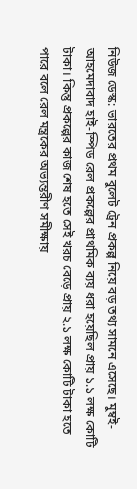নিউজ ডেস্ক: ভারতের প্রথম বুলেট ট্রেন প্রকল্প নিয়ে বড় তথ্য সামনে এসেছে। মুম্বই-আহমেদাবাদ হাই-স্পিড রেল প্রকল্পের প্রাথমিক ব্যয় ধরা হয়েছিল প্রায় ১.১ লক্ষ কোটি টাকা। কিন্তু প্রকল্পের কাজ শেষ হতে সেই খরচ বেড়ে প্রায় ২.১ লক্ষ কোটি টাকা হতে পারে বলে রেল মন্ত্রকের অভ্যন্তরীণ সমীক্ষায়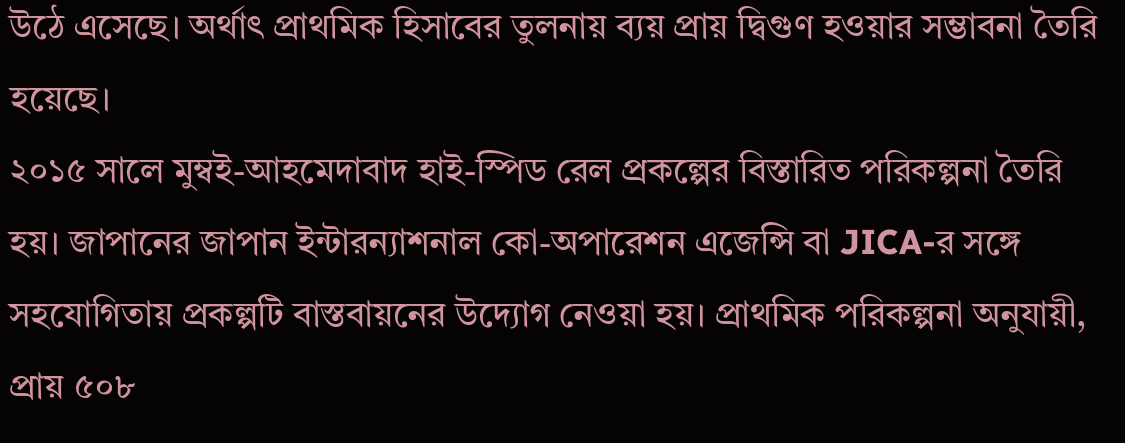উঠে এসেছে। অর্থাৎ প্রাথমিক হিসাবের তুলনায় ব্যয় প্রায় দ্বিগুণ হওয়ার সম্ভাবনা তৈরি হয়েছে।
২০১৫ সালে মুম্বই-আহমেদাবাদ হাই-স্পিড রেল প্রকল্পের বিস্তারিত পরিকল্পনা তৈরি হয়। জাপানের জাপান ইন্টারন্যাশনাল কো-অপারেশন এজেন্সি বা JICA-র সঙ্গে সহযোগিতায় প্রকল্পটি বাস্তবায়নের উদ্যোগ নেওয়া হয়। প্রাথমিক পরিকল্পনা অনুযায়ী, প্রায় ৫০৮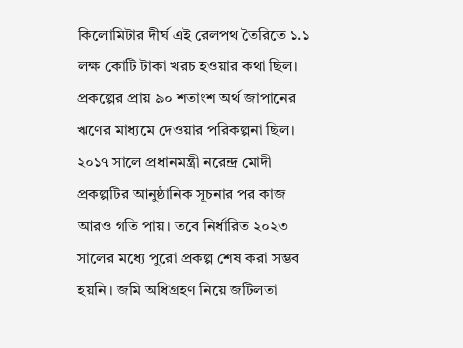কিলোমিটার দীর্ঘ এই রেলপথ তৈরিতে ১.১ লক্ষ কোটি টাকা খরচ হওয়ার কথা ছিল। প্রকল্পের প্রায় ৯০ শতাংশ অর্থ জাপানের ঋণের মাধ্যমে দেওয়ার পরিকল্পনা ছিল।
২০১৭ সালে প্রধানমন্ত্রী নরেন্দ্র মোদী প্রকল্পটির আনুষ্ঠানিক সূচনার পর কাজ আরও গতি পায়। তবে নির্ধারিত ২০২৩ সালের মধ্যে পুরো প্রকল্প শেষ করা সম্ভব হয়নি। জমি অধিগ্রহণ নিয়ে জটিলতা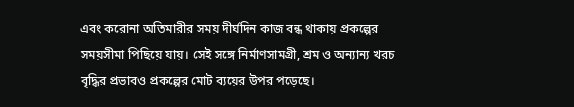এবং করোনা অতিমারীর সময় দীর্ঘদিন কাজ বন্ধ থাকায় প্রকল্পের সময়সীমা পিছিয়ে যায়। সেই সঙ্গে নির্মাণসামগ্রী, শ্রম ও অন্যান্য খরচ বৃদ্ধির প্রভাবও প্রকল্পের মোট ব্যয়ের উপর পড়েছে।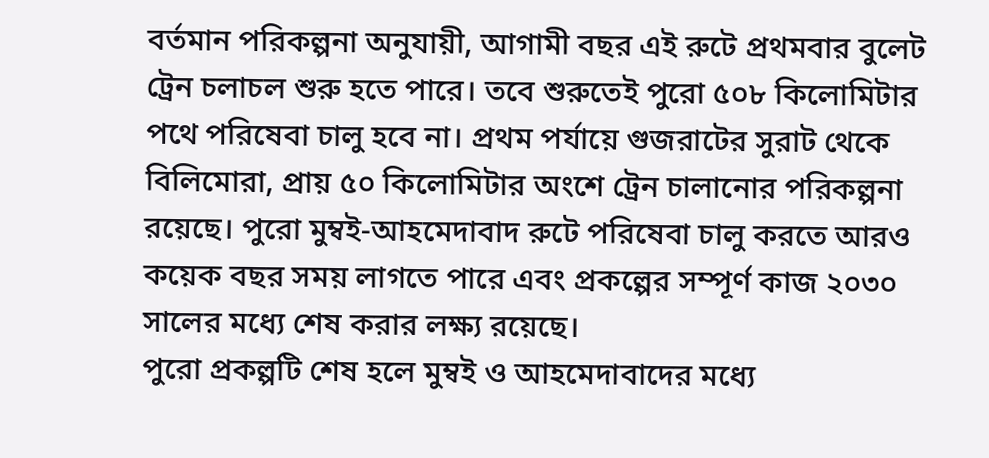বর্তমান পরিকল্পনা অনুযায়ী, আগামী বছর এই রুটে প্রথমবার বুলেট ট্রেন চলাচল শুরু হতে পারে। তবে শুরুতেই পুরো ৫০৮ কিলোমিটার পথে পরিষেবা চালু হবে না। প্রথম পর্যায়ে গুজরাটের সুরাট থেকে বিলিমোরা, প্রায় ৫০ কিলোমিটার অংশে ট্রেন চালানোর পরিকল্পনা রয়েছে। পুরো মুম্বই-আহমেদাবাদ রুটে পরিষেবা চালু করতে আরও কয়েক বছর সময় লাগতে পারে এবং প্রকল্পের সম্পূর্ণ কাজ ২০৩০ সালের মধ্যে শেষ করার লক্ষ্য রয়েছে।
পুরো প্রকল্পটি শেষ হলে মুম্বই ও আহমেদাবাদের মধ্যে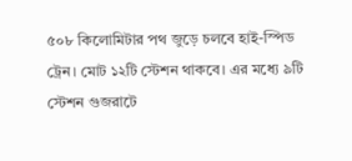৫০৮ কিলোমিটার পথ জুড়ে চলবে হাই-স্পিড ট্রেন। মোট ১২টি স্টেশন থাকবে। এর মধ্যে ৯টি স্টেশন গুজরাটে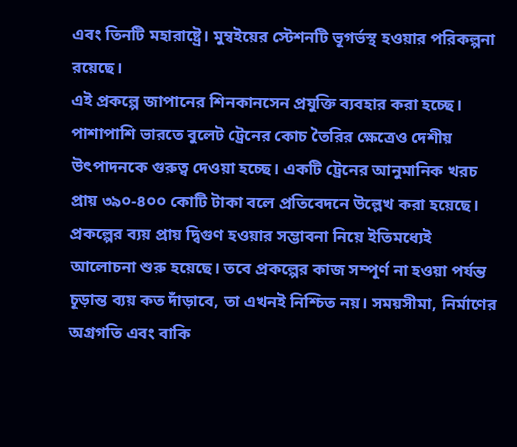এবং তিনটি মহারাষ্ট্রে। মুম্বইয়ের স্টেশনটি ভূগর্ভস্থ হওয়ার পরিকল্পনা রয়েছে।
এই প্রকল্পে জাপানের শিনকানসেন প্রযুক্তি ব্যবহার করা হচ্ছে। পাশাপাশি ভারতে বুলেট ট্রেনের কোচ তৈরির ক্ষেত্রেও দেশীয় উৎপাদনকে গুরুত্ব দেওয়া হচ্ছে। একটি ট্রেনের আনুমানিক খরচ প্রায় ৩৯০-৪০০ কোটি টাকা বলে প্রতিবেদনে উল্লেখ করা হয়েছে।
প্রকল্পের ব্যয় প্রায় দ্বিগুণ হওয়ার সম্ভাবনা নিয়ে ইতিমধ্যেই আলোচনা শুরু হয়েছে। তবে প্রকল্পের কাজ সম্পূর্ণ না হওয়া পর্যন্ত চূড়ান্ত ব্যয় কত দাঁড়াবে, তা এখনই নিশ্চিত নয়। সময়সীমা, নির্মাণের অগ্রগতি এবং বাকি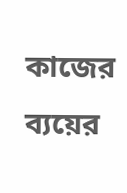কাজের ব্যয়ের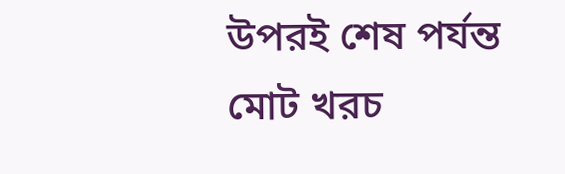উপরই শেষ পর্যন্ত মোট খরচ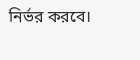নির্ভর করবে।